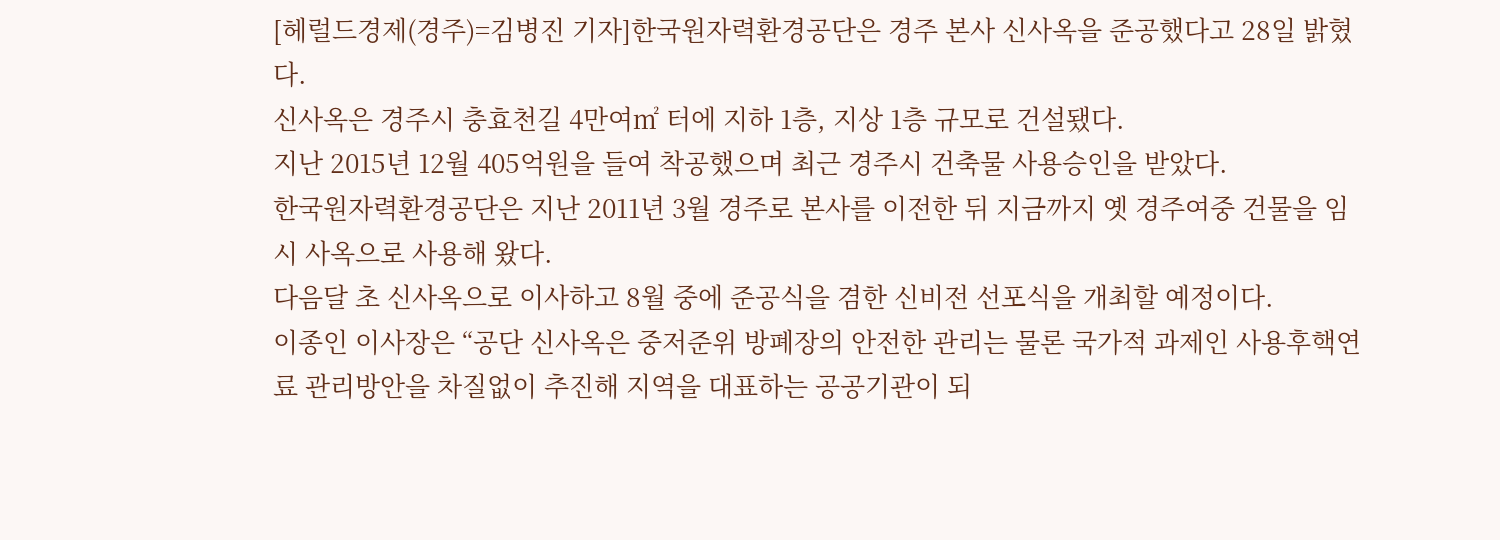[헤럴드경제(경주)=김병진 기자]한국원자력환경공단은 경주 본사 신사옥을 준공했다고 28일 밝혔다.
신사옥은 경주시 충효천길 4만여㎡ 터에 지하 1층, 지상 1층 규모로 건설됐다.
지난 2015년 12월 405억원을 들여 착공했으며 최근 경주시 건축물 사용승인을 받았다.
한국원자력환경공단은 지난 2011년 3월 경주로 본사를 이전한 뒤 지금까지 옛 경주여중 건물을 임시 사옥으로 사용해 왔다.
다음달 초 신사옥으로 이사하고 8월 중에 준공식을 겸한 신비전 선포식을 개최할 예정이다.
이종인 이사장은 “공단 신사옥은 중저준위 방폐장의 안전한 관리는 물론 국가적 과제인 사용후핵연료 관리방안을 차질없이 추진해 지역을 대표하는 공공기관이 되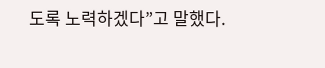도록 노력하겠다”고 말했다.